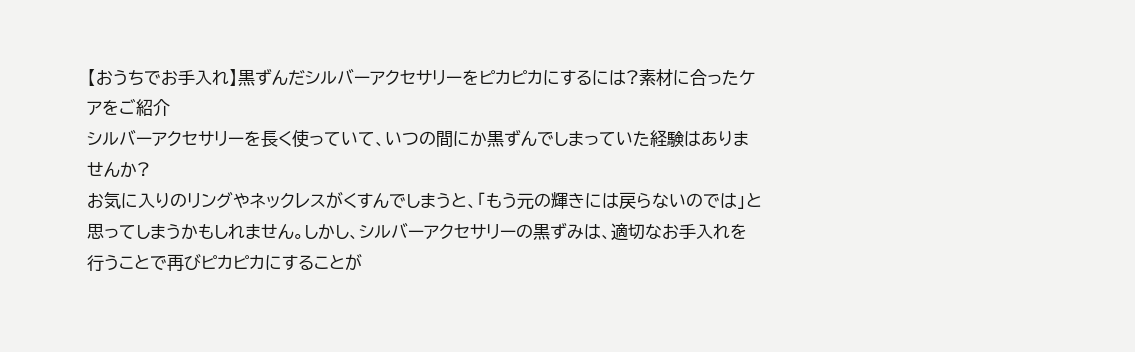【おうちでお手入れ】黒ずんだシルバーアクセサリーをピカピカにするには?素材に合ったケアをご紹介
シルバーアクセサリーを長く使っていて、いつの間にか黒ずんでしまっていた経験はありませんか?
お気に入りのリングやネックレスがくすんでしまうと、「もう元の輝きには戻らないのでは」と思ってしまうかもしれません。しかし、シルバーアクセサリーの黒ずみは、適切なお手入れを行うことで再びピカピカにすることが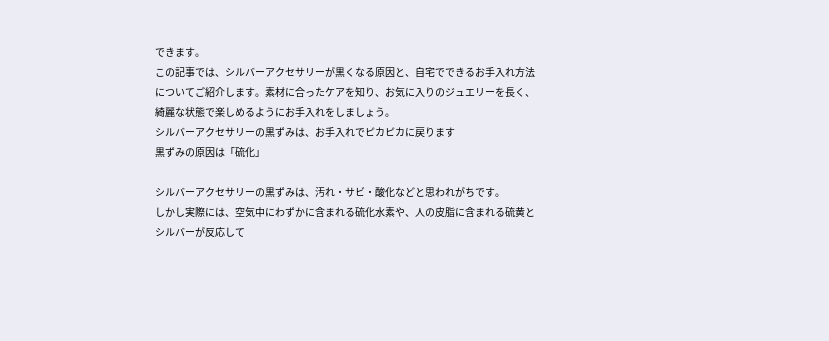できます。
この記事では、シルバーアクセサリーが黒くなる原因と、自宅でできるお手入れ方法についてご紹介します。素材に合ったケアを知り、お気に入りのジュエリーを長く、綺麗な状態で楽しめるようにお手入れをしましょう。
シルバーアクセサリーの黒ずみは、お手入れでピカピカに戻ります
黒ずみの原因は「硫化」

シルバーアクセサリーの黒ずみは、汚れ・サビ・酸化などと思われがちです。
しかし実際には、空気中にわずかに含まれる硫化水素や、人の皮脂に含まれる硫黄とシルバーが反応して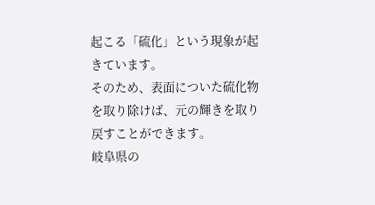起こる「硫化」という現象が起きています。
そのため、表面についた硫化物を取り除けば、元の輝きを取り戻すことができます。
岐阜県の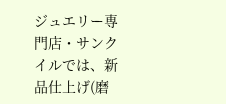ジュエリー専門店・サンクイルでは、新品仕上げ(磨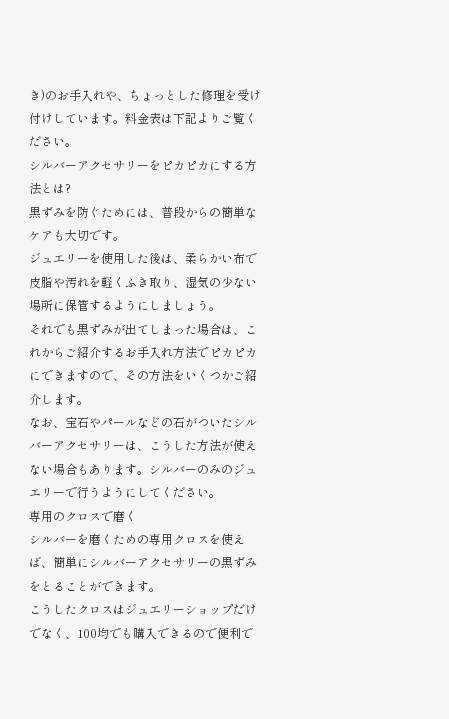き)のお手入れや、ちょっとした修理を受け付けしています。料金表は下記よりご覧ください。
シルバーアクセサリーをピカピカにする方法とは?
黒ずみを防ぐためには、普段からの簡単なケアも大切です。
ジュエリーを使用した後は、柔らかい布で皮脂や汚れを軽くふき取り、湿気の少ない場所に保管するようにしましょう。
それでも黒ずみが出てしまった場合は、これからご紹介するお手入れ方法でピカピカにできますので、その方法をいくつかご紹介します。
なお、宝石やパールなどの石がついたシルバーアクセサリーは、こうした方法が使えない場合もあります。シルバーのみのジュエリーで行うようにしてください。
専用のクロスで磨く
シルバーを磨くための専用クロスを使えば、簡単にシルバーアクセサリーの黒ずみをとることができます。
こうしたクロスはジュエリーショップだけでなく、100均でも購入できるので便利で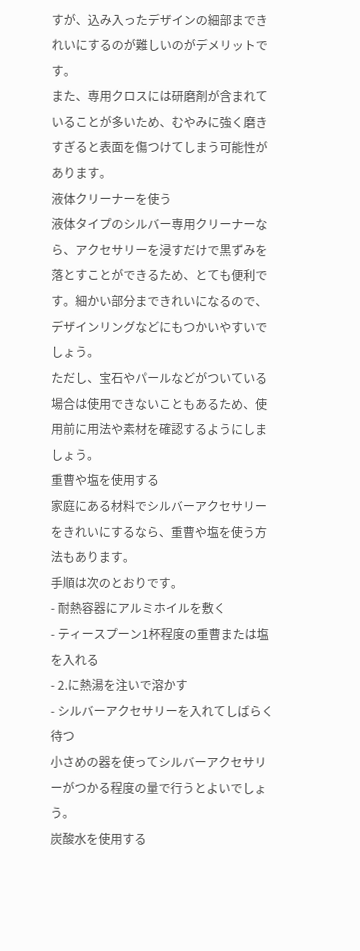すが、込み入ったデザインの細部まできれいにするのが難しいのがデメリットです。
また、専用クロスには研磨剤が含まれていることが多いため、むやみに強く磨きすぎると表面を傷つけてしまう可能性があります。
液体クリーナーを使う
液体タイプのシルバー専用クリーナーなら、アクセサリーを浸すだけで黒ずみを落とすことができるため、とても便利です。細かい部分まできれいになるので、デザインリングなどにもつかいやすいでしょう。
ただし、宝石やパールなどがついている場合は使用できないこともあるため、使用前に用法や素材を確認するようにしましょう。
重曹や塩を使用する
家庭にある材料でシルバーアクセサリーをきれいにするなら、重曹や塩を使う方法もあります。
手順は次のとおりです。
- 耐熱容器にアルミホイルを敷く
- ティースプーン1杯程度の重曹または塩を入れる
- 2.に熱湯を注いで溶かす
- シルバーアクセサリーを入れてしばらく待つ
小さめの器を使ってシルバーアクセサリーがつかる程度の量で行うとよいでしょう。
炭酸水を使用する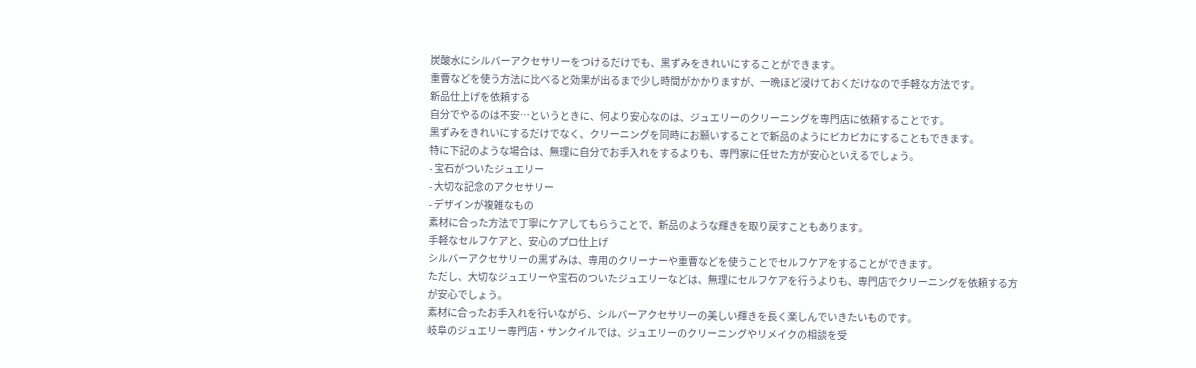炭酸水にシルバーアクセサリーをつけるだけでも、黒ずみをきれいにすることができます。
重曹などを使う方法に比べると効果が出るまで少し時間がかかりますが、一晩ほど浸けておくだけなので手軽な方法です。
新品仕上げを依頼する
自分でやるのは不安⋯というときに、何より安心なのは、ジュエリーのクリーニングを専門店に依頼することです。
黒ずみをきれいにするだけでなく、クリーニングを同時にお願いすることで新品のようにピカピカにすることもできます。
特に下記のような場合は、無理に自分でお手入れをするよりも、専門家に任せた方が安心といえるでしょう。
- 宝石がついたジュエリー
- 大切な記念のアクセサリー
- デザインが複雑なもの
素材に合った方法で丁寧にケアしてもらうことで、新品のような輝きを取り戻すこともあります。
手軽なセルフケアと、安心のプロ仕上げ
シルバーアクセサリーの黒ずみは、専用のクリーナーや重曹などを使うことでセルフケアをすることができます。
ただし、大切なジュエリーや宝石のついたジュエリーなどは、無理にセルフケアを行うよりも、専門店でクリーニングを依頼する方が安心でしょう。
素材に合ったお手入れを行いながら、シルバーアクセサリーの美しい輝きを長く楽しんでいきたいものです。
岐阜のジュエリー専門店・サンクイルでは、ジュエリーのクリーニングやリメイクの相談を受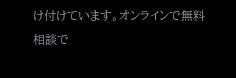け付けています。オンラインで無料相談で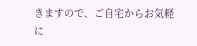きますので、ご自宅からお気軽に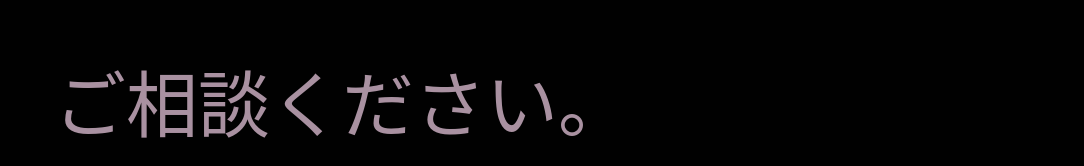ご相談ください。